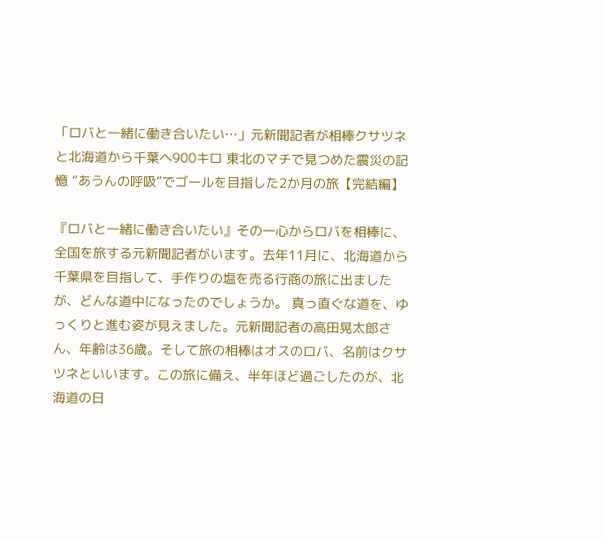「ロバと一緒に働き合いたい…」元新聞記者が相棒クサツネと北海道から千葉へ900キロ 東北のマチで見つめた震災の記憶 “あうんの呼吸”でゴールを目指した2か月の旅【完結編】

『ロバと一緒に働き合いたい』その一心からロバを相棒に、全国を旅する元新聞記者がいます。去年11月に、北海道から千葉県を目指して、手作りの塩を売る行商の旅に出ましたが、どんな道中になったのでしょうか。 真っ直ぐな道を、ゆっくりと進む姿が見えました。元新聞記者の高田晃太郎さん、年齢は36歳。そして旅の相棒はオスのロバ、名前はクサツネといいます。この旅に備え、半年ほど過ごしたのが、北海道の日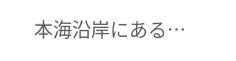本海沿岸にある…